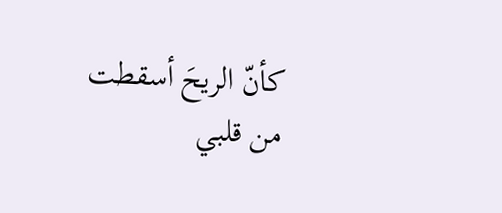كأنّ الريحَ أسقطت من قلبي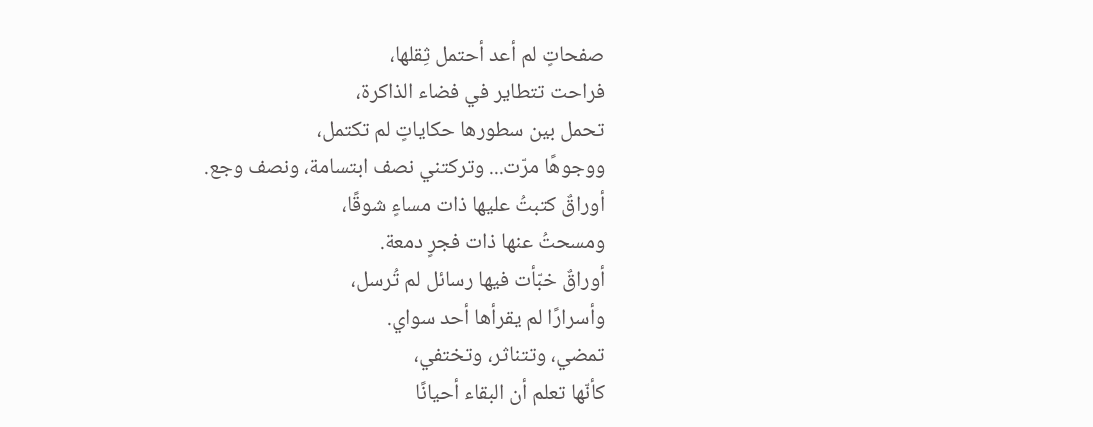صفحاتٍ لم أعد أحتمل ثِقلها،
فراحت تتطاير في فضاء الذاكرة،
تحمل بين سطورها حكاياتٍ لم تكتمل،
ووجوهًا مرّت... وتركتني نصف ابتسامة، ونصف وجع.
أوراقٌ كتبتُ عليها ذات مساءٍ شوقًا،
ومسحتُ عنها ذات فجرٍ دمعة.
أوراقٌ خبّأت فيها رسائل لم تُرسل،
وأسرارًا لم يقرأها أحد سواي.
تمضي، وتتناثر، وتختفي،
كأنّها تعلم أن البقاء أحيانًا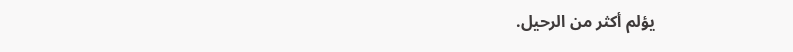يؤلم أكثر من الرحيل.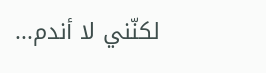لكنّني لا أندم...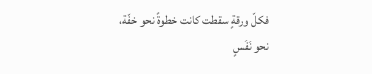فكلّ ورقةٍ سقطت كانت خطوةً نحو خفّة،
نحو نَفَسٍ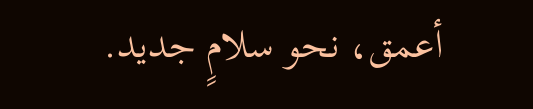أعمق، نحو سلامٍ جديد.